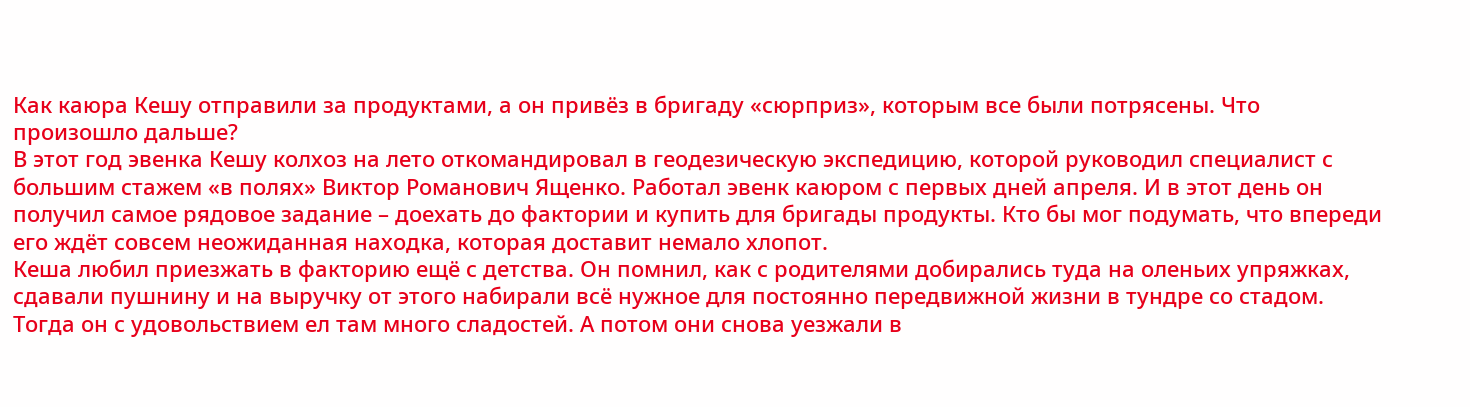Как каюра Кешу отправили за продуктами, а он привёз в бригаду «сюрприз», которым все были потрясены. Что произошло дальше?
В этот год эвенка Кешу колхоз на лето откомандировал в геодезическую экспедицию, которой руководил специалист с большим стажем «в полях» Виктор Романович Ященко. Работал эвенк каюром с первых дней апреля. И в этот день он получил самое рядовое задание – доехать до фактории и купить для бригады продукты. Кто бы мог подумать, что впереди его ждёт совсем неожиданная находка, которая доставит немало хлопот.
Кеша любил приезжать в факторию ещё с детства. Он помнил, как с родителями добирались туда на оленьих упряжках, сдавали пушнину и на выручку от этого набирали всё нужное для постоянно передвижной жизни в тундре со стадом. Тогда он с удовольствием ел там много сладостей. А потом они снова уезжали в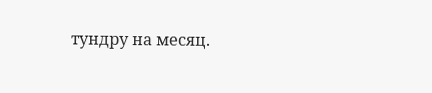тундру на месяц.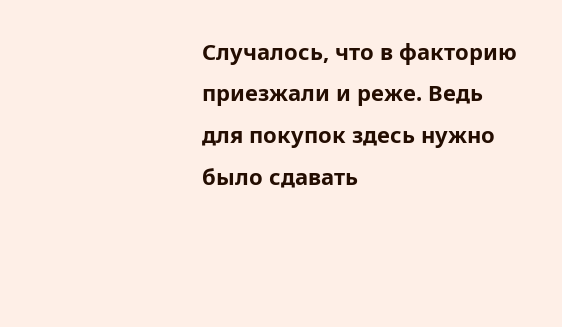Случалось, что в факторию приезжали и реже. Ведь для покупок здесь нужно было сдавать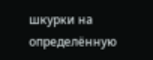шкурки на определённую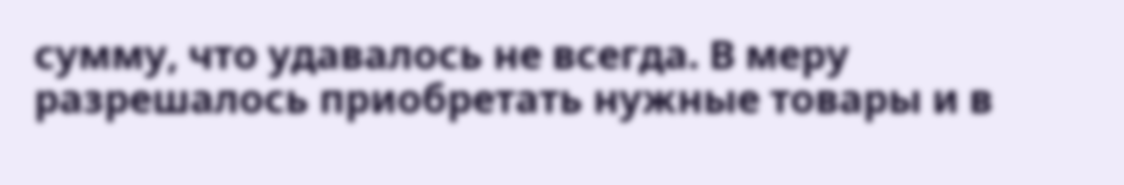сумму, что удавалось не всегда. В меру разрешалось приобретать нужные товары и в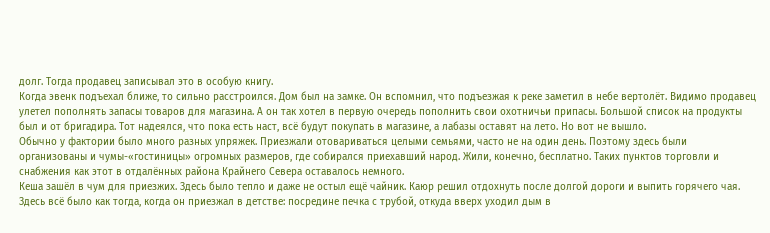долг. Тогда продавец записывал это в особую книгу.
Когда эвенк подъехал ближе, то сильно расстроился. Дом был на замке. Он вспомнил, что подъезжая к реке заметил в небе вертолёт. Видимо продавец улетел пополнять запасы товаров для магазина. А он так хотел в первую очередь пополнить свои охотничьи припасы. Большой список на продукты был и от бригадира. Тот надеялся, что пока есть наст, всё будут покупать в магазине, а лабазы оставят на лето. Но вот не вышло.
Обычно у фактории было много разных упряжек. Приезжали отовариваться целыми семьями, часто не на один день. Поэтому здесь были организованы и чумы-«гостиницы» огромных размеров, где собирался приехавший народ. Жили, конечно, бесплатно. Таких пунктов торговли и снабжения как этот в отдалённых района Крайнего Севера оставалось немного.
Кеша зашёл в чум для приезжих. Здесь было тепло и даже не остыл ещё чайник. Каюр решил отдохнуть после долгой дороги и выпить горячего чая. Здесь всё было как тогда, когда он приезжал в детстве: посредине печка с трубой, откуда вверх уходил дым в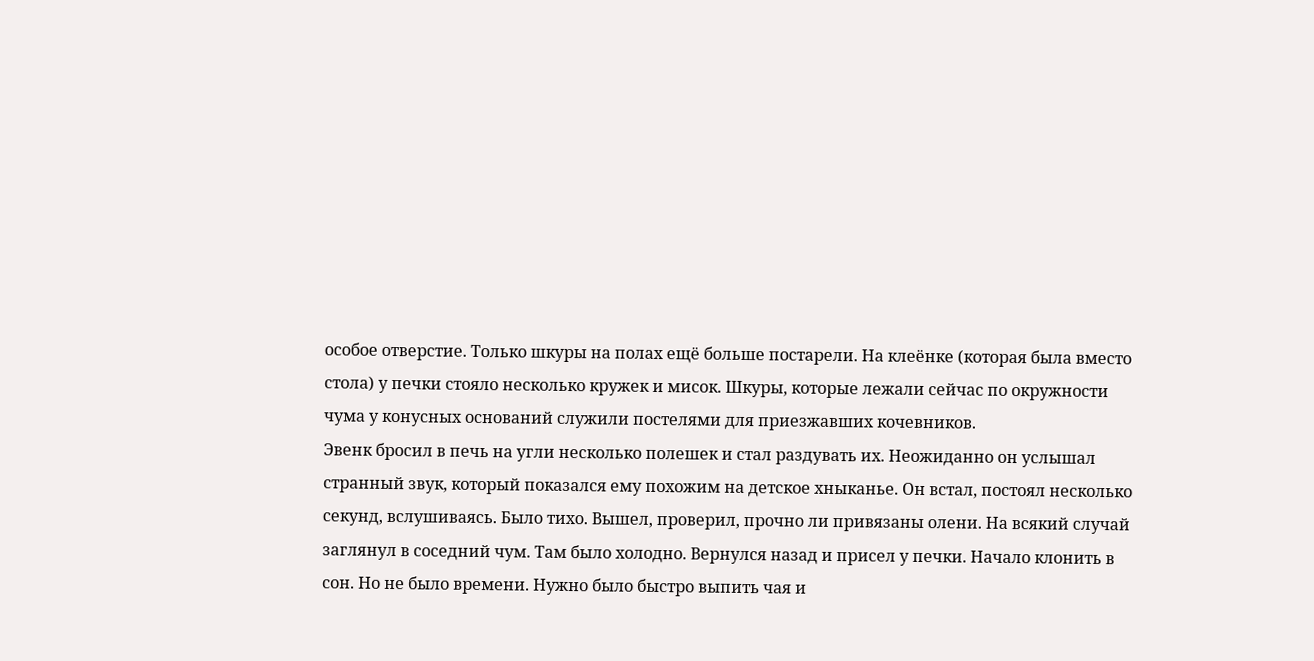особое отверстие. Только шкуры на полах ещё больше постарели. На клеёнке (которая была вместо стола) у печки стояло несколько кружек и мисок. Шкуры, которые лежали сейчас по окружности чума у конусных оснований служили постелями для приезжавших кочевников.
Эвенк бросил в печь на угли несколько полешек и стал раздувать их. Неожиданно он услышал странный звук, который показался ему похожим на детское хныканье. Он встал, постоял несколько секунд, вслушиваясь. Было тихо. Вышел, проверил, прочно ли привязаны олени. На всякий случай заглянул в соседний чум. Там было холодно. Вернулся назад и присел у печки. Начало клонить в сон. Но не было времени. Нужно было быстро выпить чая и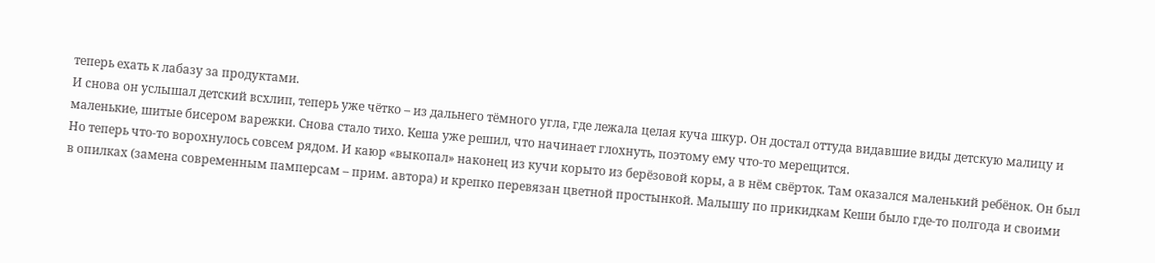теперь ехать к лабазу за продуктами.
И снова он услышал детский всхлип, теперь уже чётко – из дальнего тёмного угла, где лежала целая куча шкур. Он достал оттуда видавшие виды детскую малицу и маленькие, шитые бисером варежки. Снова стало тихо. Кеша уже решил, что начинает глохнуть, поэтому ему что-то мерещится.
Но теперь что-то ворохнулось совсем рядом. И каюр «выкопал» наконец из кучи корыто из берёзовой коры, а в нём свёрток. Там оказался маленький ребёнок. Он был в опилках (замена современным памперсам – прим. автора) и крепко перевязан цветной простынкой. Малышу по прикидкам Кеши было где-то полгода и своими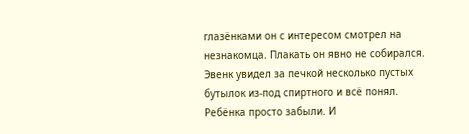глазёнками он с интересом смотрел на незнакомца. Плакать он явно не собирался.
Эвенк увидел за печкой несколько пустых бутылок из-под спиртного и всё понял. Ребёнка просто забыли. И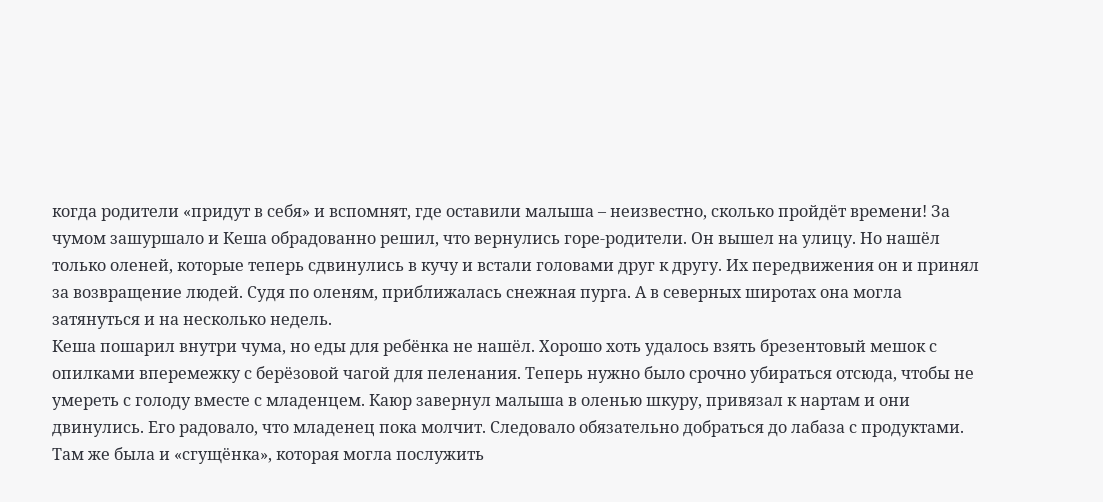когда родители «придут в себя» и вспомнят, где оставили малыша – неизвестно, сколько пройдёт времени! За чумом зашуршало и Кеша обрадованно решил, что вернулись горе-родители. Он вышел на улицу. Но нашёл только оленей, которые теперь сдвинулись в кучу и встали головами друг к другу. Их передвижения он и принял за возвращение людей. Судя по оленям, приближалась снежная пурга. А в северных широтах она могла затянуться и на несколько недель.
Кеша пошарил внутри чума, но еды для ребёнка не нашёл. Хорошо хоть удалось взять брезентовый мешок с опилками вперемежку с берёзовой чагой для пеленания. Теперь нужно было срочно убираться отсюда, чтобы не умереть с голоду вместе с младенцем. Каюр завернул малыша в оленью шкуру, привязал к нартам и они двинулись. Его радовало, что младенец пока молчит. Следовало обязательно добраться до лабаза с продуктами. Там же была и «сгущёнка», которая могла послужить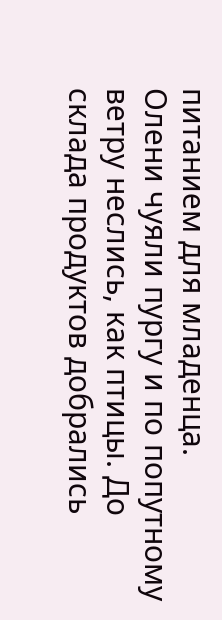питанием для младенца.
Олени чуяли пургу и по попутному ветру неслись, как птицы. До склада продуктов добрались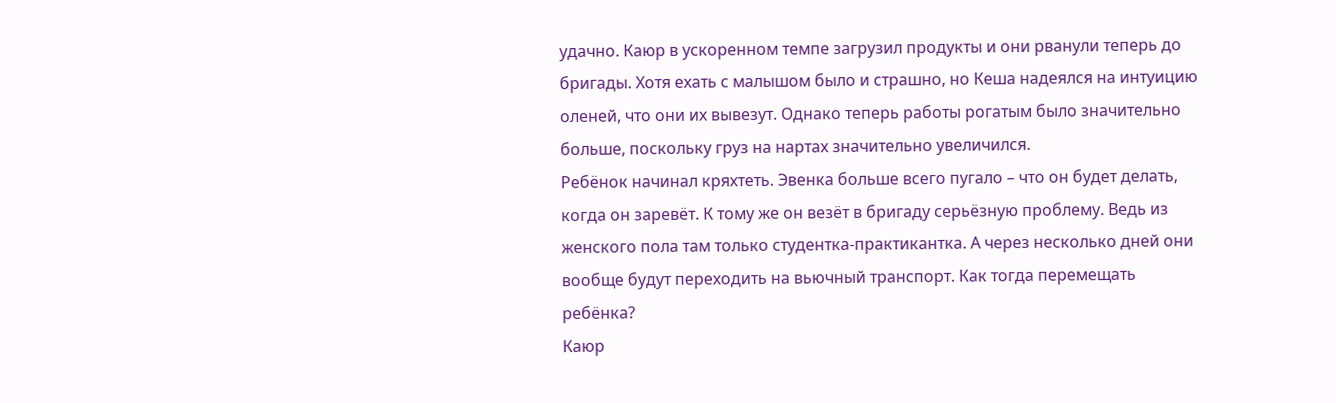удачно. Каюр в ускоренном темпе загрузил продукты и они рванули теперь до бригады. Хотя ехать с малышом было и страшно, но Кеша надеялся на интуицию оленей, что они их вывезут. Однако теперь работы рогатым было значительно больше, поскольку груз на нартах значительно увеличился.
Ребёнок начинал кряхтеть. Эвенка больше всего пугало – что он будет делать, когда он заревёт. К тому же он везёт в бригаду серьёзную проблему. Ведь из женского пола там только студентка-практикантка. А через несколько дней они вообще будут переходить на вьючный транспорт. Как тогда перемещать ребёнка?
Каюр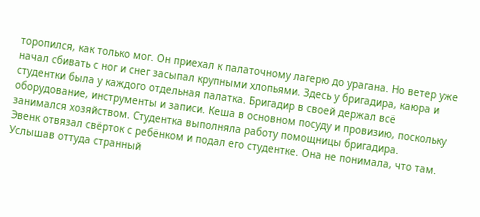торопился, как только мог. Он приехал к палаточному лагерю до урагана. Но ветер уже начал сбивать с ног и снег засыпал крупными хлопьями. Здесь у бригадира, каюра и студентки была у каждого отдельная палатка. Бригадир в своей держал всё оборудование, инструменты и записи. Кеша в основном посуду и провизию, поскольку занимался хозяйством. Студентка выполняла работу помощницы бригадира.
Эвенк отвязал свёрток с ребёнком и подал его студентке. Она не понимала, что там. Услышав оттуда странный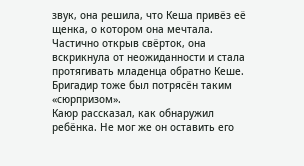звук, она решила, что Кеша привёз её щенка, о котором она мечтала. Частично открыв свёрток, она вскрикнула от неожиданности и стала протягивать младенца обратно Кеше. Бригадир тоже был потрясён таким «сюрпризом».
Каюр рассказал, как обнаружил ребёнка. Не мог же он оставить его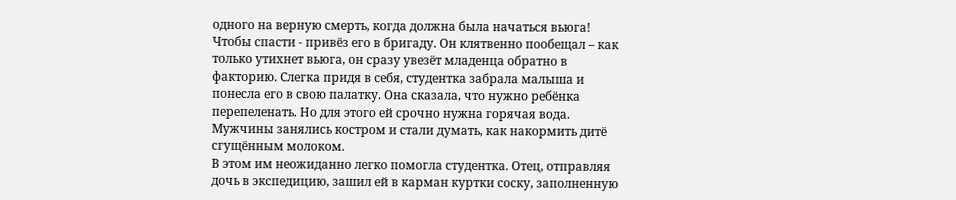одного на верную смерть, когда должна была начаться вьюга! Чтобы спасти - привёз его в бригаду. Он клятвенно пообещал – как только утихнет вьюга, он сразу увезёт младенца обратно в факторию. Слегка придя в себя, студентка забрала малыша и понесла его в свою палатку. Она сказала, что нужно ребёнка перепеленать. Но для этого ей срочно нужна горячая вода. Мужчины занялись костром и стали думать, как накормить дитё сгущённым молоком.
В этом им неожиданно легко помогла студентка. Отец, отправляя дочь в экспедицию, зашил ей в карман куртки соску, заполненную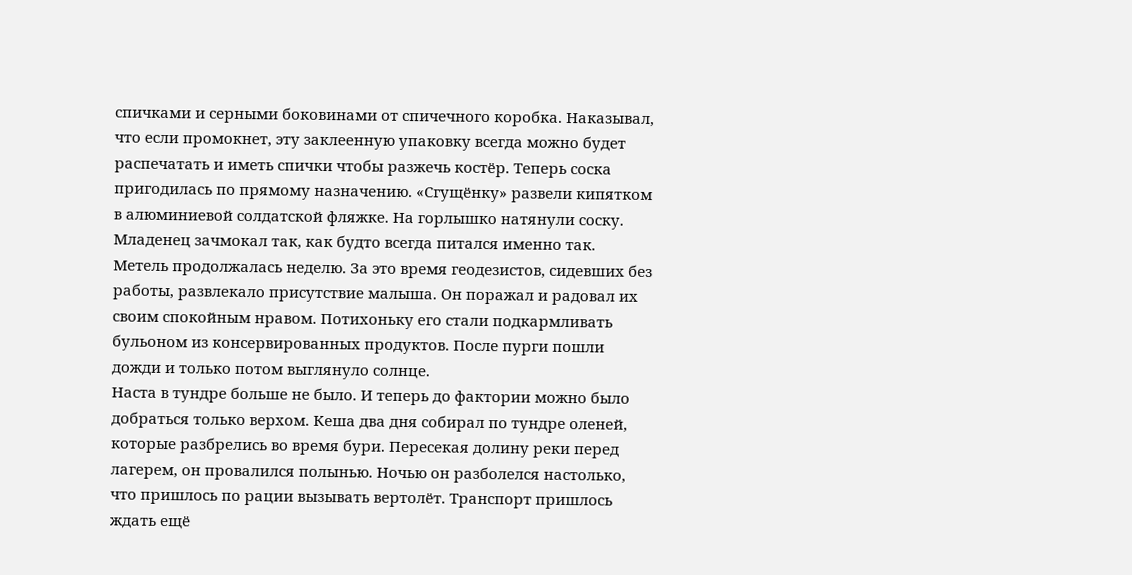спичками и серными боковинами от спичечного коробка. Наказывал, что если промокнет, эту заклеенную упаковку всегда можно будет распечатать и иметь спички чтобы разжечь костёр. Теперь соска пригодилась по прямому назначению. «Сгущёнку» развели кипятком в алюминиевой солдатской фляжке. На горлышко натянули соску. Младенец зачмокал так, как будто всегда питался именно так.
Метель продолжалась неделю. За это время геодезистов, сидевших без работы, развлекало присутствие малыша. Он поражал и радовал их своим спокойным нравом. Потихоньку его стали подкармливать бульоном из консервированных продуктов. После пурги пошли дожди и только потом выглянуло солнце.
Наста в тундре больше не было. И теперь до фактории можно было добраться только верхом. Кеша два дня собирал по тундре оленей, которые разбрелись во время бури. Пересекая долину реки перед лагерем, он провалился полынью. Ночью он разболелся настолько, что пришлось по рации вызывать вертолёт. Транспорт пришлось ждать ещё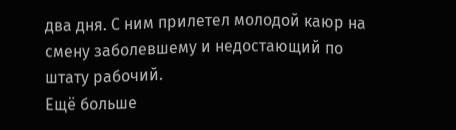два дня. С ним прилетел молодой каюр на смену заболевшему и недостающий по штату рабочий.
Ещё больше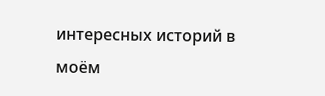интересных историй в моём